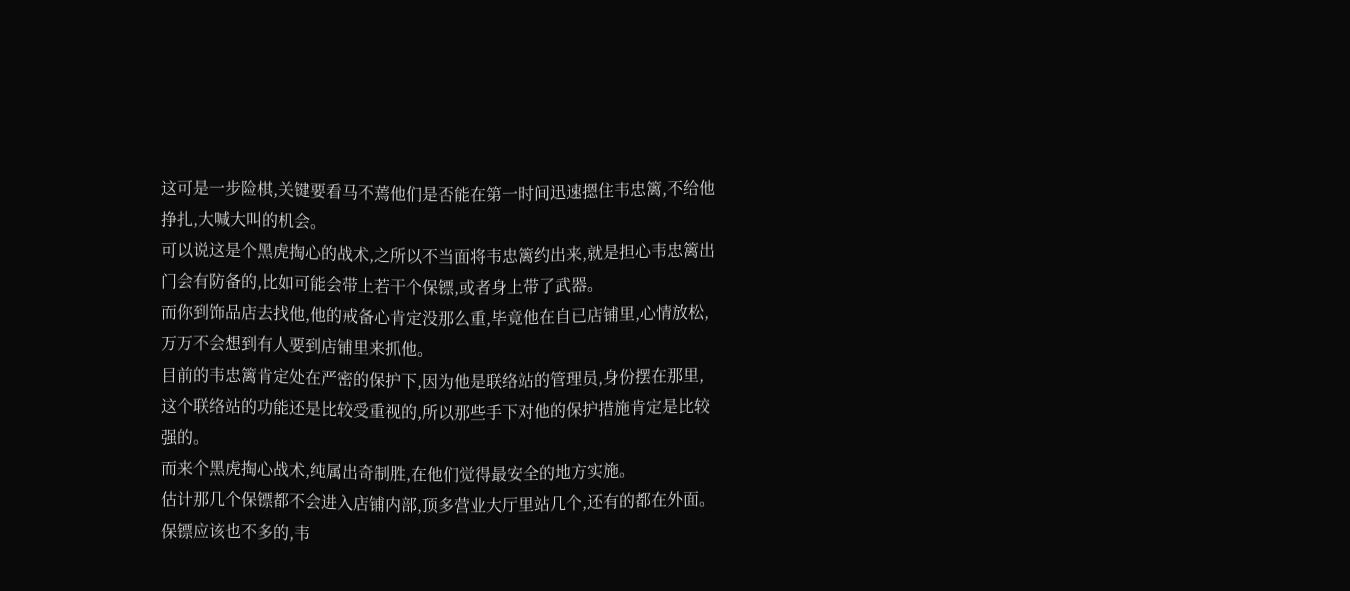这可是一步险棋,关键要看马不蔫他们是否能在第一时间迅速摁住韦忠篱,不给他挣扎,大喊大叫的机会。
可以说这是个黑虎掏心的战术,之所以不当面将韦忠篱约出来,就是担心韦忠篱出门会有防备的,比如可能会带上若干个保镖,或者身上带了武器。
而你到饰品店去找他,他的戒备心肯定没那么重,毕竟他在自已店铺里,心情放松,万万不会想到有人要到店铺里来抓他。
目前的韦忠篱肯定处在严密的保护下,因为他是联络站的管理员,身份摆在那里,这个联络站的功能还是比较受重视的,所以那些手下对他的保护措施肯定是比较强的。
而来个黑虎掏心战术,纯属出奇制胜,在他们觉得最安全的地方实施。
估计那几个保镖都不会进入店铺内部,顶多营业大厅里站几个,还有的都在外面。
保镖应该也不多的,韦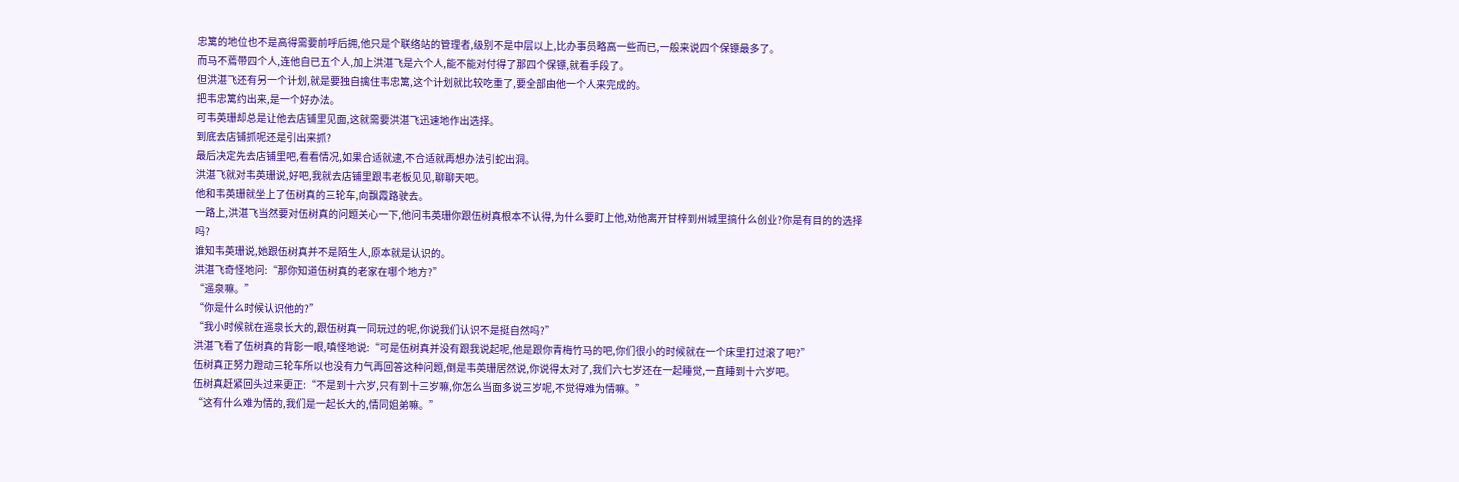忠篱的地位也不是高得需要前呼后拥,他只是个联络站的管理者,级别不是中层以上,比办事员略高一些而已,一般来说四个保镖最多了。
而马不蔫带四个人,连他自已五个人,加上洪湛飞是六个人,能不能对付得了那四个保镖,就看手段了。
但洪湛飞还有另一个计划,就是要独自擒住韦忠篱,这个计划就比较吃重了,要全部由他一个人来完成的。
把韦忠篱约出来,是一个好办法。
可韦英珊却总是让他去店铺里见面,这就需要洪湛飞迅速地作出选择。
到底去店铺抓呢还是引出来抓?
最后决定先去店铺里吧,看看情况,如果合适就逮,不合适就再想办法引蛇出洞。
洪湛飞就对韦英珊说,好吧,我就去店铺里跟韦老板见见,聊聊天吧。
他和韦英珊就坐上了伍树真的三轮车,向飘霞路驶去。
一路上,洪湛飞当然要对伍树真的问题关心一下,他问韦英珊你跟伍树真根本不认得,为什么要盯上他,劝他离开甘梓到州城里搞什么创业?你是有目的的选择吗?
谁知韦英珊说,她跟伍树真并不是陌生人,原本就是认识的。
洪湛飞奇怪地问:“那你知道伍树真的老家在哪个地方?”
“遥泉嘛。”
“你是什么时候认识他的?”
“我小时候就在遥泉长大的,跟伍树真一同玩过的呢,你说我们认识不是挺自然吗?”
洪湛飞看了伍树真的背影一眼,嗔怪地说:“可是伍树真并没有跟我说起呢,他是跟你青梅竹马的吧,你们很小的时候就在一个床里打过滚了吧?”
伍树真正努力蹬动三轮车所以也没有力气再回答这种问题,倒是韦英珊居然说,你说得太对了,我们六七岁还在一起睡觉,一直睡到十六岁吧。
伍树真赶紧回头过来更正:“不是到十六岁,只有到十三岁嘛,你怎么当面多说三岁呢,不觉得难为情嘛。”
“这有什么难为情的,我们是一起长大的,情同姐弟嘛。”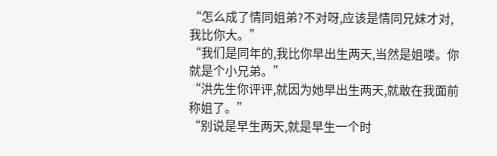“怎么成了情同姐弟?不对呀,应该是情同兄妹才对,我比你大。”
“我们是同年的,我比你早出生两天,当然是姐喽。你就是个小兄弟。”
“洪先生你评评,就因为她早出生两天,就敢在我面前称姐了。”
“别说是早生两天,就是早生一个时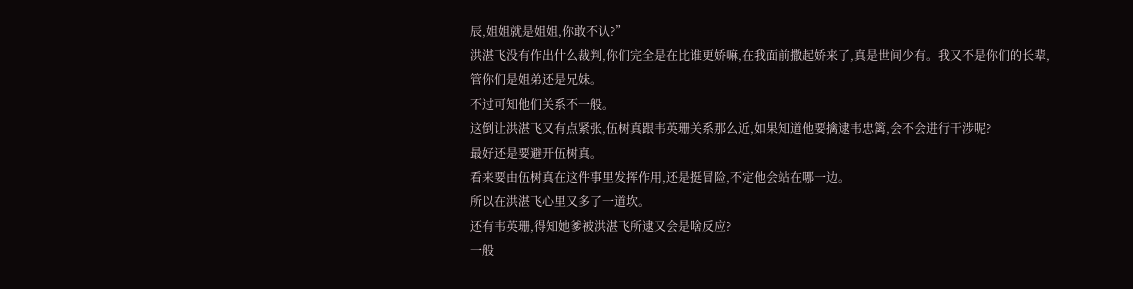辰,姐姐就是姐姐,你敢不认?”
洪湛飞没有作出什么裁判,你们完全是在比谁更娇嘛,在我面前撒起娇来了,真是世间少有。我又不是你们的长辈,管你们是姐弟还是兄妹。
不过可知他们关系不一般。
这倒让洪湛飞又有点紧张,伍树真跟韦英珊关系那么近,如果知道他要擒逮韦忠篱,会不会进行干涉呢?
最好还是要避开伍树真。
看来要由伍树真在这件事里发挥作用,还是挺冒险,不定他会站在哪一边。
所以在洪湛飞心里又多了一道坎。
还有韦英珊,得知她爹被洪湛飞所逮又会是啥反应?
一般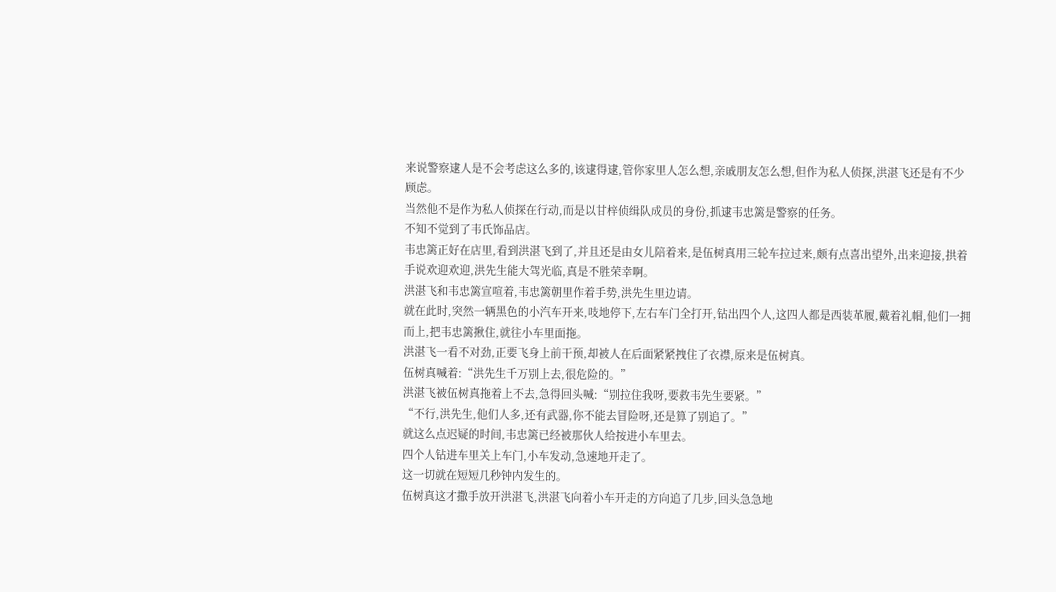来说警察逮人是不会考虑这么多的,该逮得逮,管你家里人怎么想,亲戚朋友怎么想,但作为私人侦探,洪湛飞还是有不少顾虑。
当然他不是作为私人侦探在行动,而是以甘梓侦缉队成员的身份,抓逮韦忠篱是警察的任务。
不知不觉到了韦氏饰品店。
韦忠篱正好在店里,看到洪湛飞到了,并且还是由女儿陪着来,是伍树真用三轮车拉过来,颇有点喜出望外,出来迎接,拱着手说欢迎欢迎,洪先生能大驾光临,真是不胜荣幸啊。
洪湛飞和韦忠篱宣喧着,韦忠篱朝里作着手势,洪先生里边请。
就在此时,突然一辆黑色的小汽车开来,吱地停下,左右车门全打开,钻出四个人,这四人都是西装革履,戴着礼帽,他们一拥而上,把韦忠篱揪住,就往小车里面拖。
洪湛飞一看不对劲,正要飞身上前干预,却被人在后面紧紧拽住了衣襟,原来是伍树真。
伍树真喊着:“洪先生千万别上去,很危险的。”
洪湛飞被伍树真拖着上不去,急得回头喊:“别拉住我呀,要救韦先生要紧。”
“不行,洪先生,他们人多,还有武器,你不能去冒险呀,还是算了别追了。”
就这么点迟疑的时间,韦忠篱已经被那伙人给按进小车里去。
四个人钻进车里关上车门,小车发动,急速地开走了。
这一切就在短短几秒钟内发生的。
伍树真这才撒手放开洪湛飞,洪湛飞向着小车开走的方向追了几步,回头急急地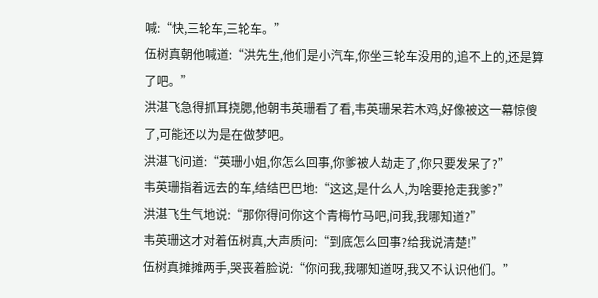喊:“快,三轮车,三轮车。”
伍树真朝他喊道:“洪先生,他们是小汽车,你坐三轮车没用的,追不上的,还是算了吧。”
洪湛飞急得抓耳挠腮,他朝韦英珊看了看,韦英珊呆若木鸡,好像被这一幕惊傻了,可能还以为是在做梦吧。
洪湛飞问道:“英珊小姐,你怎么回事,你爹被人劫走了,你只要发呆了?”
韦英珊指着远去的车,结结巴巴地:“这这,是什么人,为啥要抢走我爹?”
洪湛飞生气地说:“那你得问你这个青梅竹马吧,问我,我哪知道?”
韦英珊这才对着伍树真,大声质问:“到底怎么回事?给我说清楚!”
伍树真摊摊两手,哭丧着脸说:“你问我,我哪知道呀,我又不认识他们。”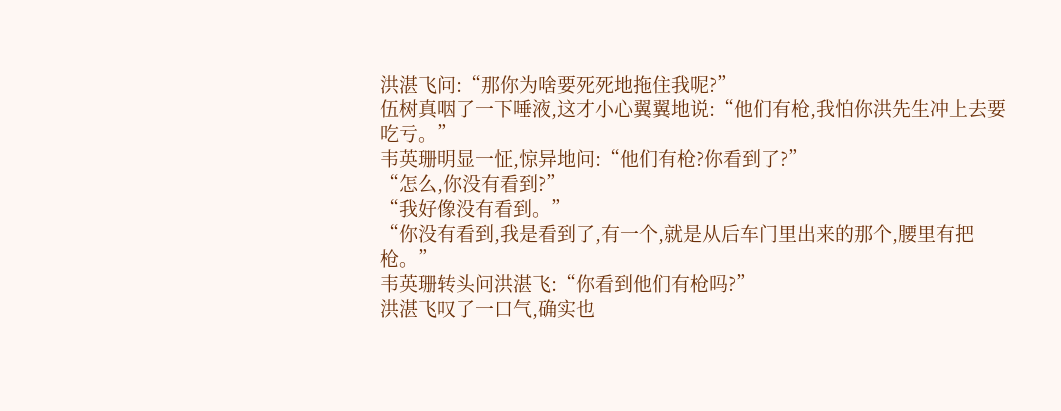洪湛飞问:“那你为啥要死死地拖住我呢?”
伍树真咽了一下唾液,这才小心翼翼地说:“他们有枪,我怕你洪先生冲上去要吃亏。”
韦英珊明显一怔,惊异地问:“他们有枪?你看到了?”
“怎么,你没有看到?”
“我好像没有看到。”
“你没有看到,我是看到了,有一个,就是从后车门里出来的那个,腰里有把枪。”
韦英珊转头问洪湛飞:“你看到他们有枪吗?”
洪湛飞叹了一口气,确实也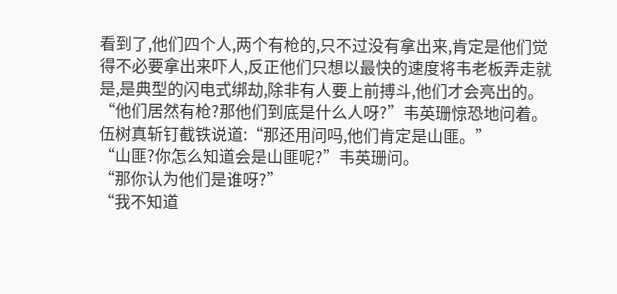看到了,他们四个人,两个有枪的,只不过没有拿出来,肯定是他们觉得不必要拿出来吓人,反正他们只想以最快的速度将韦老板弄走就是,是典型的闪电式绑劫,除非有人要上前搏斗,他们才会亮出的。
“他们居然有枪?那他们到底是什么人呀?”韦英珊惊恐地问着。
伍树真斩钉截铁说道:“那还用问吗,他们肯定是山匪。”
“山匪?你怎么知道会是山匪呢?”韦英珊问。
“那你认为他们是谁呀?”
“我不知道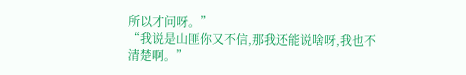所以才问呀。”
“我说是山匪你又不信,那我还能说啥呀,我也不清楚啊。”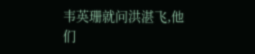韦英珊就问洪湛飞,他们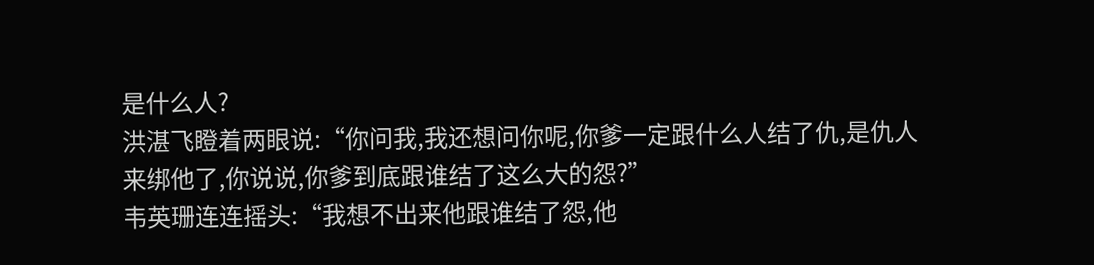是什么人?
洪湛飞瞪着两眼说:“你问我,我还想问你呢,你爹一定跟什么人结了仇,是仇人来绑他了,你说说,你爹到底跟谁结了这么大的怨?”
韦英珊连连摇头:“我想不出来他跟谁结了怨,他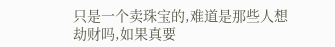只是一个卖珠宝的,难道是那些人想劫财吗,如果真要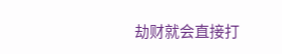劫财就会直接打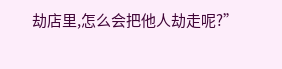劫店里,怎么会把他人劫走呢?”